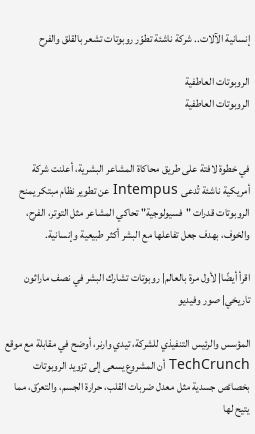إنسانية الآلات.. شركة ناشئة تطوّر روبوتات تشعر بالقلق والفرح

الروبوتات العاطفية
الروبوتات العاطفية


في خطوة لافتة على طريق محاكاة المشاعر البشرية، أعلنت شركة أمريكية ناشئة تُدعى Intempus عن تطوير نظام مبتكر يمنح الروبوتات قدرات "فسيولوجية" تحاكي المشاعر مثل التوتر، الفرح، والخوف، بهدف جعل تفاعلها مع البشر أكثر طبيعية وإنسانية.

اقرأ أيضًا| لأول مرة بالعالم| روبوتات تشارك البشر في نصف ماراثون تاريخي| صور وفيديو

المؤسس والرئيس التنفيذي للشركة، تيدي وارنر، أوضح في مقابلة مع موقع TechCrunch أن المشروع يسعى إلى تزويد الروبوتات بخصائص جسدية مثل معدل ضربات القلب، حرارة الجسم، والتعرّق، مما يتيح لها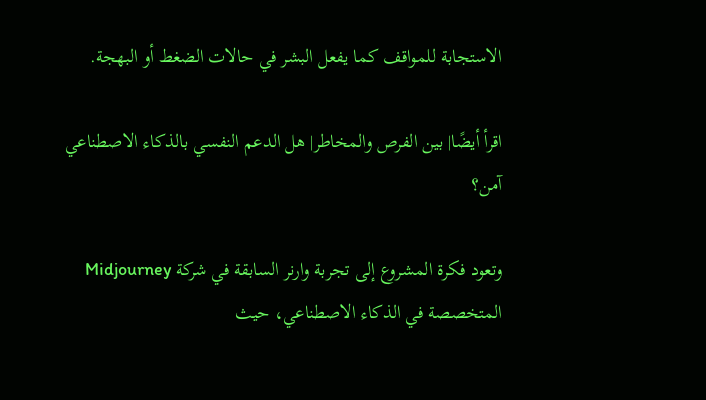الاستجابة للمواقف كما يفعل البشر في حالات الضغط أو البهجة.

اقرأ أيضًا| بين الفرص والمخاطر| هل الدعم النفسي بالذكاء الاصطناعي آمن؟

وتعود فكرة المشروع إلى تجربة وارنر السابقة في شركة Midjourney المتخصصة في الذكاء الاصطناعي، حيث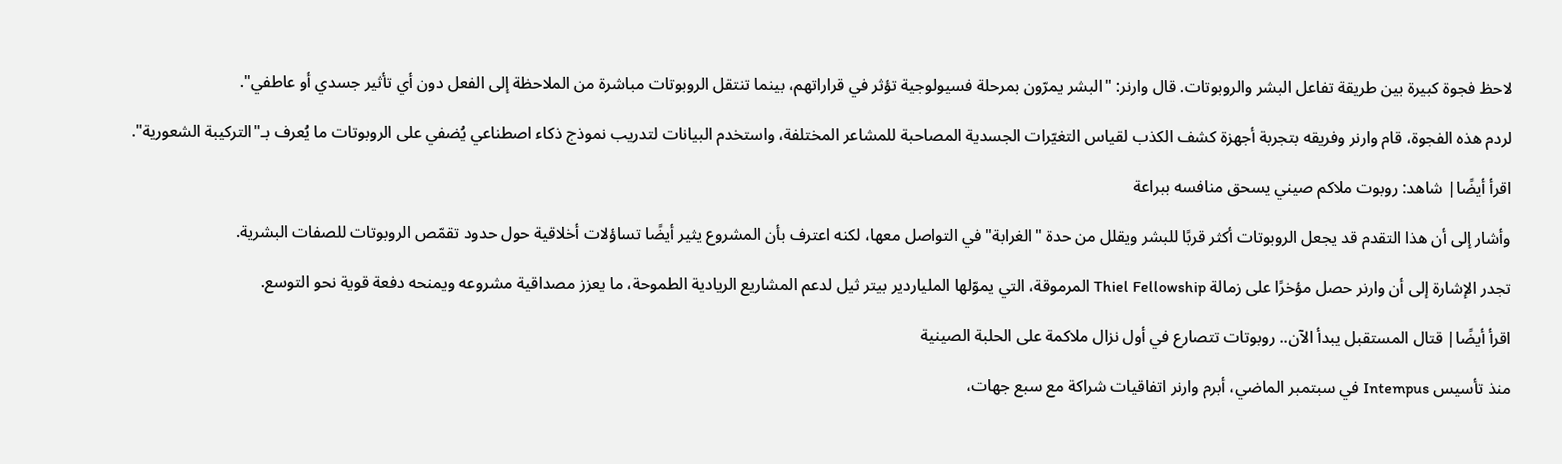لاحظ فجوة كبيرة بين طريقة تفاعل البشر والروبوتات. قال وارنر: "البشر يمرّون بمرحلة فسيولوجية تؤثر في قراراتهم، بينما تنتقل الروبوتات مباشرة من الملاحظة إلى الفعل دون أي تأثير جسدي أو عاطفي".

لردم هذه الفجوة، قام وارنر وفريقه بتجربة أجهزة كشف الكذب لقياس التغيّرات الجسدية المصاحبة للمشاعر المختلفة، واستخدم البيانات لتدريب نموذج ذكاء اصطناعي يُضفي على الروبوتات ما يُعرف بـ"التركيبة الشعورية".

اقرأ أيضًا| شاهد: روبوت ملاكم صيني يسحق منافسه ببراعة

وأشار إلى أن هذا التقدم قد يجعل الروبوتات أكثر قربًا للبشر ويقلل من حدة "الغرابة" في التواصل معها، لكنه اعترف بأن المشروع يثير أيضًا تساؤلات أخلاقية حول حدود تقمّص الروبوتات للصفات البشرية.

تجدر الإشارة إلى أن وارنر حصل مؤخرًا على زمالة Thiel Fellowship المرموقة، التي يموّلها الملياردير بيتر ثيل لدعم المشاريع الريادية الطموحة، ما يعزز مصداقية مشروعه ويمنحه دفعة قوية نحو التوسع.

اقرأ أيضًا| قتال المستقبل يبدأ الآن.. روبوتات تتصارع في أول نزال ملاكمة على الحلبة الصينية

منذ تأسيس Intempus في سبتمبر الماضي، أبرم وارنر اتفاقيات شراكة مع سبع جهات،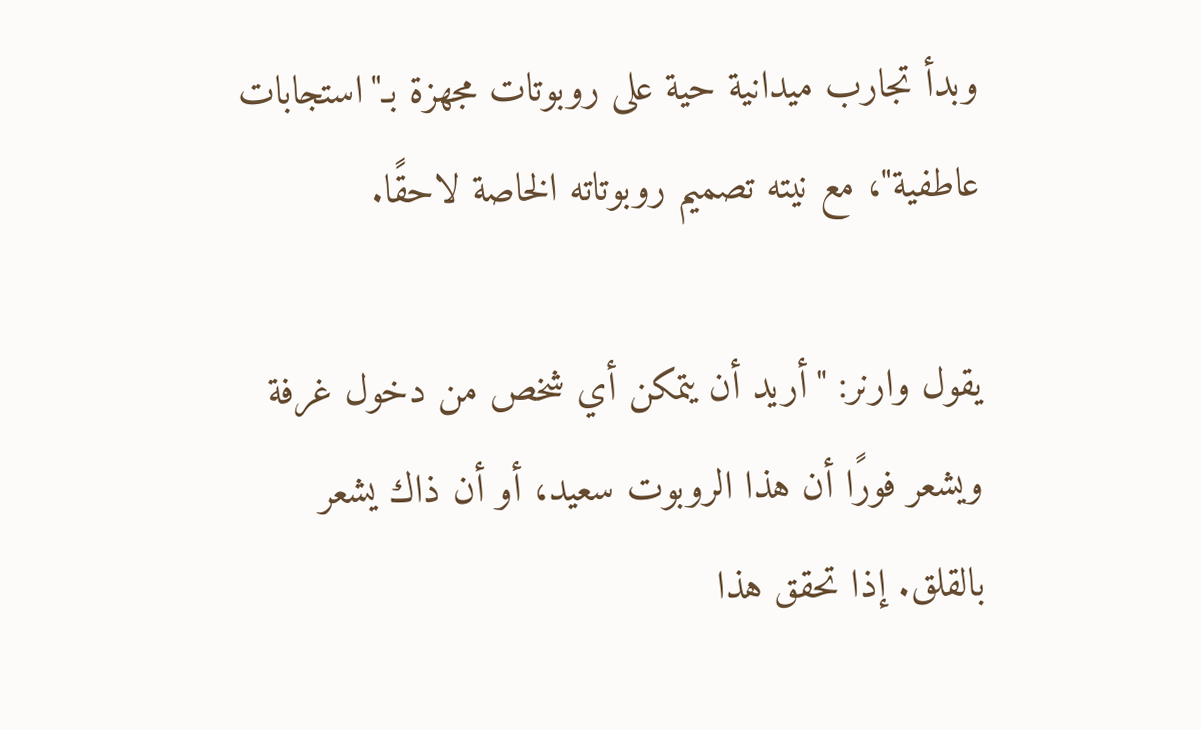وبدأ تجارب ميدانية حية على روبوتات مجهزة بـ"استجابات عاطفية"، مع نيته تصميم روبوتاته الخاصة لاحقًا.

يقول وارنر: "أريد أن يتمكن أي شخص من دخول غرفة ويشعر فورًا أن هذا الروبوت سعيد، أو أن ذاك يشعر بالقلق. إذا تحقق هذا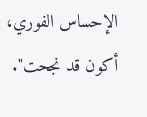الإحساس الفوري، أكون قد نجحت".